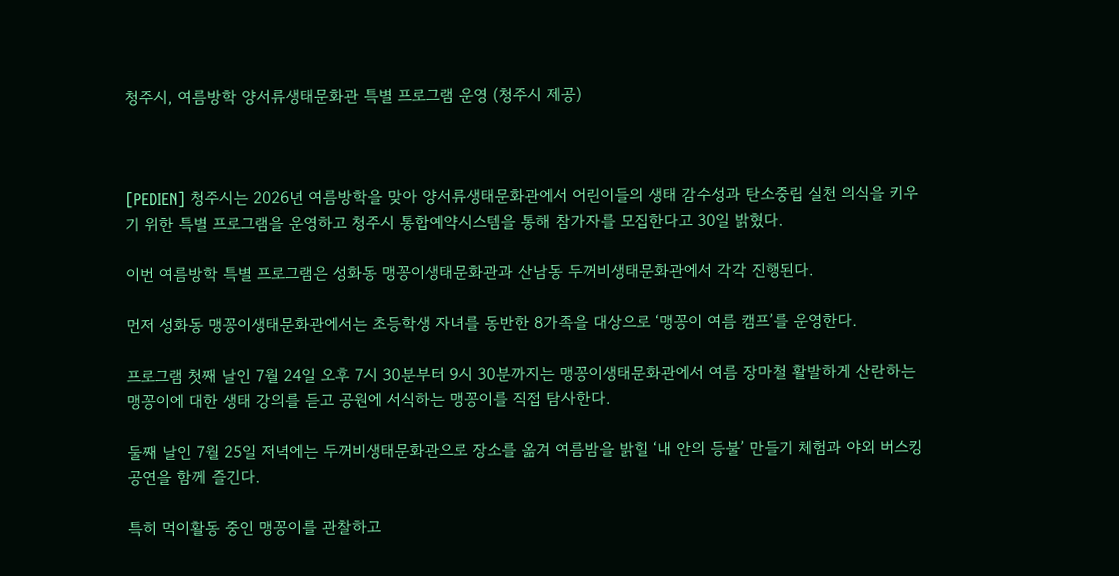청주시, 여름방학 양서류생태문화관 특별 프로그램 운영 (청주시 제공)



[PEDIEN] 청주시는 2026년 여름방학을 맞아 양서류생태문화관에서 어린이들의 생태 감수성과 탄소중립 실천 의식을 키우기 위한 특별 프로그램을 운영하고 청주시 통합예약시스템을 통해 참가자를 모집한다고 30일 밝혔다.

이번 여름방학 특별 프로그램은 성화동 맹꽁이생태문화관과 산남동 두꺼비생태문화관에서 각각 진행된다.

먼저 성화동 맹꽁이생태문화관에서는 초등학생 자녀를 동반한 8가족을 대상으로 ‘맹꽁이 여름 캠프’를 운영한다.

프로그램 첫째 날인 7월 24일 오후 7시 30분부터 9시 30분까지는 맹꽁이생태문화관에서 여름 장마철 활발하게 산란하는 맹꽁이에 대한 생태 강의를 듣고 공원에 서식하는 맹꽁이를 직접 탐사한다.

둘째 날인 7월 25일 저녁에는 두꺼비생태문화관으로 장소를 옮겨 여름밤을 밝힐 ‘내 안의 등불’ 만들기 체험과 야외 버스킹 공연을 함께 즐긴다.

특히 먹이활동 중인 맹꽁이를 관찰하고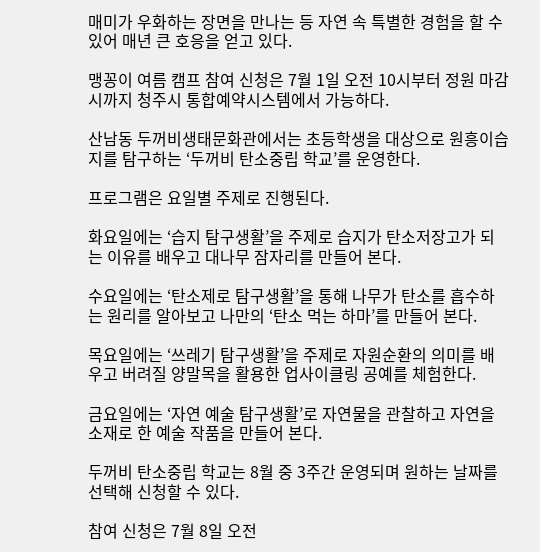매미가 우화하는 장면을 만나는 등 자연 속 특별한 경험을 할 수 있어 매년 큰 호응을 얻고 있다.

맹꽁이 여름 캠프 참여 신청은 7월 1일 오전 10시부터 정원 마감 시까지 청주시 통합예약시스템에서 가능하다.

산남동 두꺼비생태문화관에서는 초등학생을 대상으로 원흥이습지를 탐구하는 ‘두꺼비 탄소중립 학교’를 운영한다.

프로그램은 요일별 주제로 진행된다.

화요일에는 ‘습지 탐구생활’을 주제로 습지가 탄소저장고가 되는 이유를 배우고 대나무 잠자리를 만들어 본다.

수요일에는 ‘탄소제로 탐구생활’을 통해 나무가 탄소를 흡수하는 원리를 알아보고 나만의 ‘탄소 먹는 하마’를 만들어 본다.

목요일에는 ‘쓰레기 탐구생활’을 주제로 자원순환의 의미를 배우고 버려질 양말목을 활용한 업사이클링 공예를 체험한다.

금요일에는 ‘자연 예술 탐구생활’로 자연물을 관찰하고 자연을 소재로 한 예술 작품을 만들어 본다.

두꺼비 탄소중립 학교는 8월 중 3주간 운영되며 원하는 날짜를 선택해 신청할 수 있다.

참여 신청은 7월 8일 오전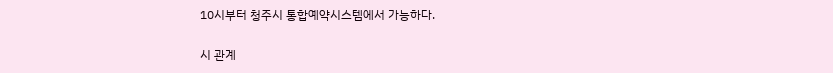10시부터 청주시 통합예약시스템에서 가능하다.

시 관계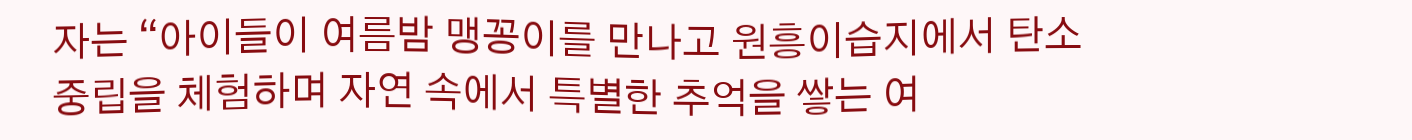자는 “아이들이 여름밤 맹꽁이를 만나고 원흥이습지에서 탄소중립을 체험하며 자연 속에서 특별한 추억을 쌓는 여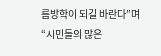름방학이 되길 바란다”며 “시민들의 많은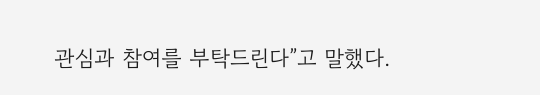관심과 참여를 부탁드린다”고 말했다.